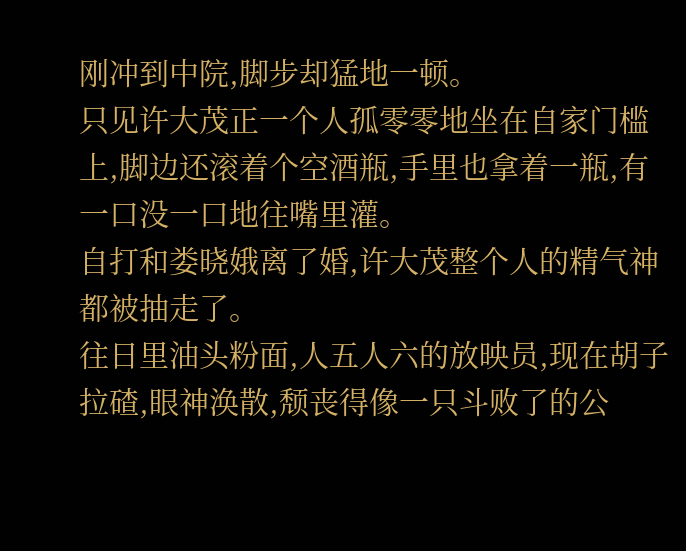刚冲到中院,脚步却猛地一顿。
只见许大茂正一个人孤零零地坐在自家门槛上,脚边还滚着个空酒瓶,手里也拿着一瓶,有一口没一口地往嘴里灌。
自打和娄晓娥离了婚,许大茂整个人的精气神都被抽走了。
往日里油头粉面,人五人六的放映员,现在胡子拉碴,眼神涣散,颓丧得像一只斗败了的公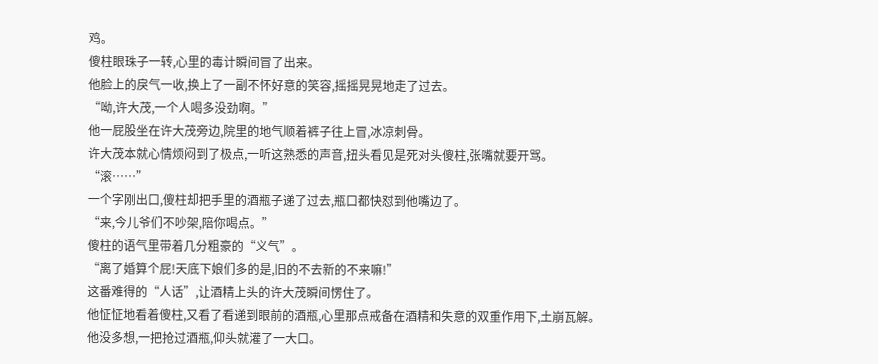鸡。
傻柱眼珠子一转,心里的毒计瞬间冒了出来。
他脸上的戾气一收,换上了一副不怀好意的笑容,摇摇晃晃地走了过去。
“呦,许大茂,一个人喝多没劲啊。”
他一屁股坐在许大茂旁边,院里的地气顺着裤子往上冒,冰凉刺骨。
许大茂本就心情烦闷到了极点,一听这熟悉的声音,扭头看见是死对头傻柱,张嘴就要开骂。
“滚……”
一个字刚出口,傻柱却把手里的酒瓶子递了过去,瓶口都快怼到他嘴边了。
“来,今儿爷们不吵架,陪你喝点。”
傻柱的语气里带着几分粗豪的“义气”。
“离了婚算个屁!天底下娘们多的是,旧的不去新的不来嘛!”
这番难得的“人话”,让酒精上头的许大茂瞬间愣住了。
他怔怔地看着傻柱,又看了看递到眼前的酒瓶,心里那点戒备在酒精和失意的双重作用下,土崩瓦解。
他没多想,一把抢过酒瓶,仰头就灌了一大口。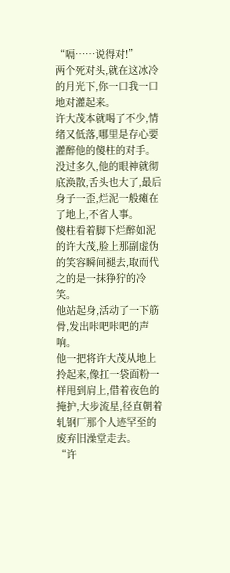“嗝……说得对!”
两个死对头,就在这冰冷的月光下,你一口我一口地对灌起来。
许大茂本就喝了不少,情绪又低落,哪里是存心要灌醉他的傻柱的对手。
没过多久,他的眼神就彻底涣散,舌头也大了,最后身子一歪,烂泥一般瘫在了地上,不省人事。
傻柱看着脚下烂醉如泥的许大茂,脸上那副虚伪的笑容瞬间褪去,取而代之的是一抹狰狞的冷笑。
他站起身,活动了一下筋骨,发出咔吧咔吧的声响。
他一把将许大茂从地上拎起来,像扛一袋面粉一样甩到肩上,借着夜色的掩护,大步流星,径直朝着轧钢厂那个人迹罕至的废弃旧澡堂走去。
“许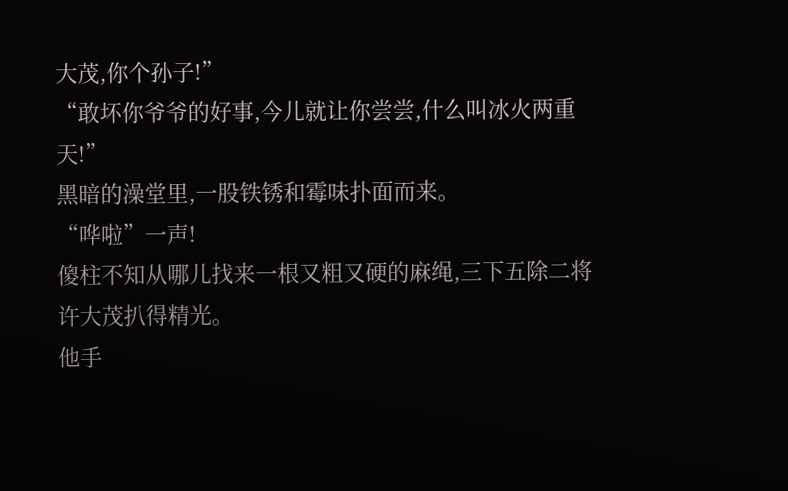大茂,你个孙子!”
“敢坏你爷爷的好事,今儿就让你尝尝,什么叫冰火两重天!”
黑暗的澡堂里,一股铁锈和霉味扑面而来。
“哗啦”一声!
傻柱不知从哪儿找来一根又粗又硬的麻绳,三下五除二将许大茂扒得精光。
他手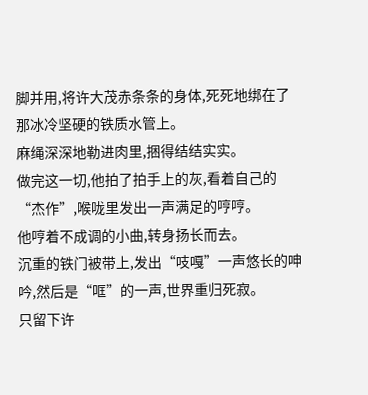脚并用,将许大茂赤条条的身体,死死地绑在了那冰冷坚硬的铁质水管上。
麻绳深深地勒进肉里,捆得结结实实。
做完这一切,他拍了拍手上的灰,看着自己的“杰作”,喉咙里发出一声满足的哼哼。
他哼着不成调的小曲,转身扬长而去。
沉重的铁门被带上,发出“吱嘎”一声悠长的呻吟,然后是“哐”的一声,世界重归死寂。
只留下许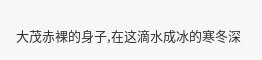大茂赤裸的身子,在这滴水成冰的寒冬深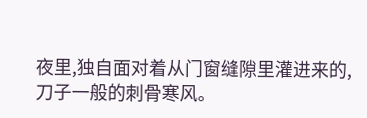夜里,独自面对着从门窗缝隙里灌进来的,刀子一般的刺骨寒风。